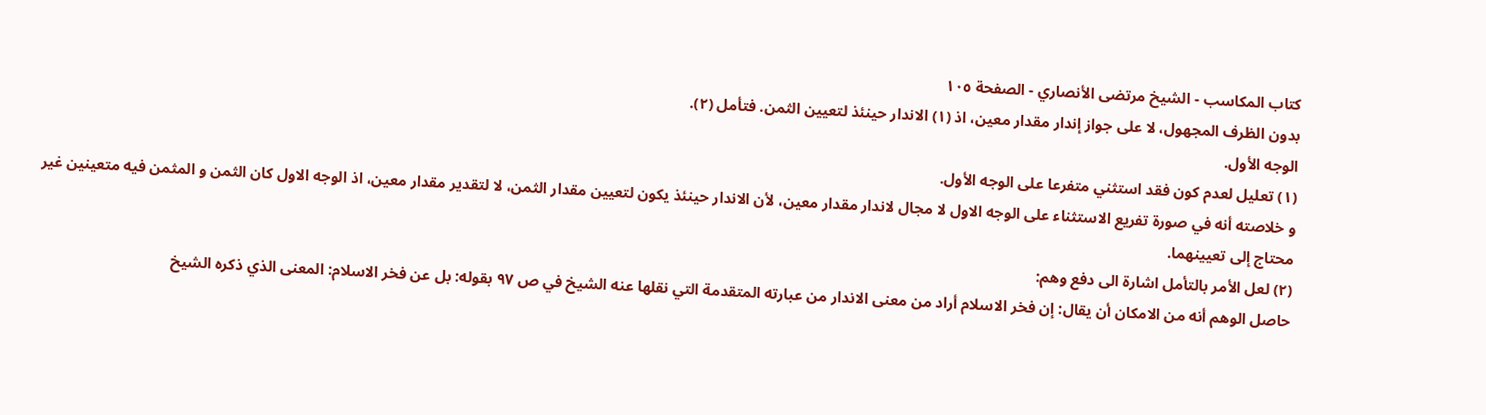كتاب المكاسب - الشيخ مرتضى الأنصاري - الصفحة ١٠٥
بدون الظرف المجهول، لا على جواز إندار مقدار معين، اذ (١) الاندار حينئذ لتعيين الثمن. فتأمل (٢).
الوجه الأول.
(١) تعليل لعدم كون فقد استثني متفرعا على الوجه الأول.
و خلاصته أنه في صورة تفريع الاستثناء على الوجه الاول لا مجال لاندار مقدار معين، لأن الاندار حينئذ يكون لتعيين مقدار الثمن، لا لتقدير مقدار معين، اذ الوجه الاول كان الثمن و المثمن فيه متعينين غير محتاج إلى تعيينهما.
(٢) لعل الأمر بالتأمل اشارة الى دفع وهم:
حاصل الوهم أنه من الامكان أن يقال: إن فخر الاسلام أراد من معنى الاندار من عبارته المتقدمة التي نقلها عنه الشيخ في ص ٩٧ بقوله: بل عن فخر الاسلام: المعنى الذي ذكره الشيخ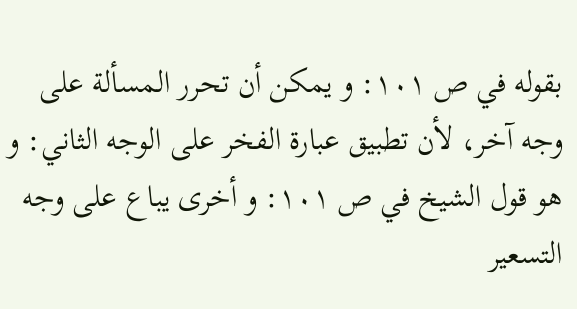بقوله في ص ١٠١: و يمكن أن تحرر المسألة على وجه آخر، لأن تطبيق عبارة الفخر على الوجه الثاني: و هو قول الشيخ في ص ١٠١: و أخرى يباع على وجه التسعير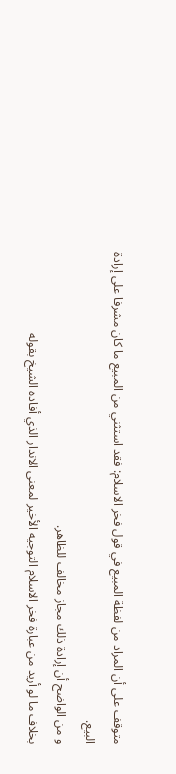متوقف على أن المراد من لفظة المبيع في قول فخر الاسلام: فقد استثني من المبيع ما كان مشرفا على إرادة البيع.
و من الواضح أن إرادة ذلك مجاز مخالف للظاهر.
بخلاف ما لو أريد من عبارة فخر الاسلام التوجيه الأخير لمعنى الاندار الذي أفاده الشيخ بقوله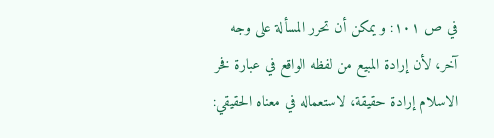في ص ١٠١: و يمكن أن تحرر المسألة على وجه آخر، لأن إرادة المبيع من لفظه الواقع في عبارة فخر الاسلام إرادة حقيقة، لاستعماله في معناه الحقيقي: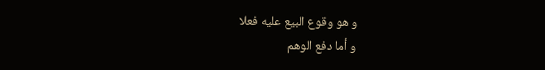و هو وقوع البيع عليه فعلا
و أما دفع الوهم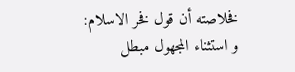فخلاصته أن قول فخر الاسلام: و استثناء المجهول مبطل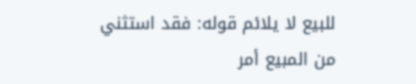للبيع لا يلائم قوله: فقد استثني من المبيع أمر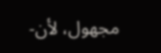مجهول، لأن-